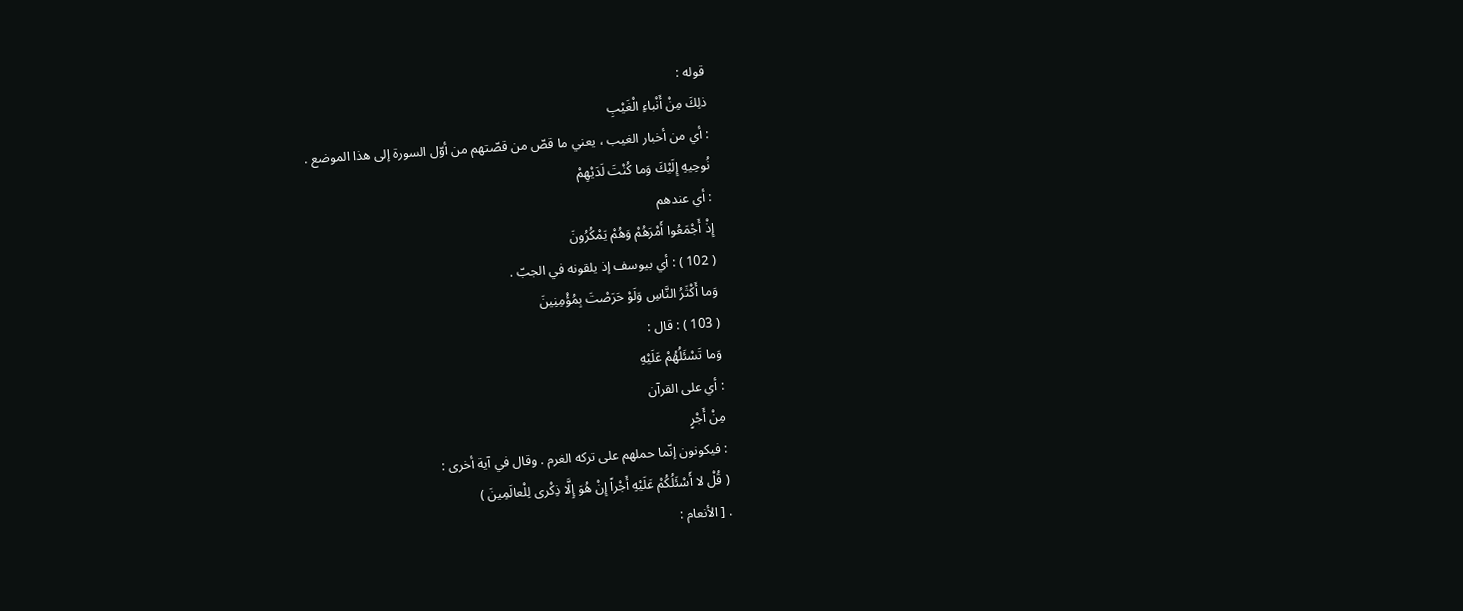قوله :
ذلِكَ مِنْ أَنْباءِ الْغَيْبِ
: أي من أخبار الغيب ، يعني ما قصّ من قصّتهم من أوّل السورة إلى هذا الموضع .
نُوحِيهِ إِلَيْكَ وَما كُنْتَ لَدَيْهِمْ
: أي عندهم
إِذْ أَجْمَعُوا أَمْرَهُمْ وَهُمْ يَمْكُرُونَ
( 102 ) : أي بيوسف إذ يلقونه في الجبّ .
وَما أَكْثَرُ النَّاسِ وَلَوْ حَرَصْتَ بِمُؤْمِنِينَ
( 103 ) : قال :
وَما تَسْئَلُهُمْ عَلَيْهِ
: أي على القرآن
مِنْ أَجْرٍ
: فيكونون إنّما حملهم على تركه الغرم . وقال في آية أخرى :
( قُلْ لا أَسْئَلُكُمْ عَلَيْهِ أَجْراً إِنْ هُوَ إِلَّا ذِكْرى لِلْعالَمِينَ )
. [ الأنعام :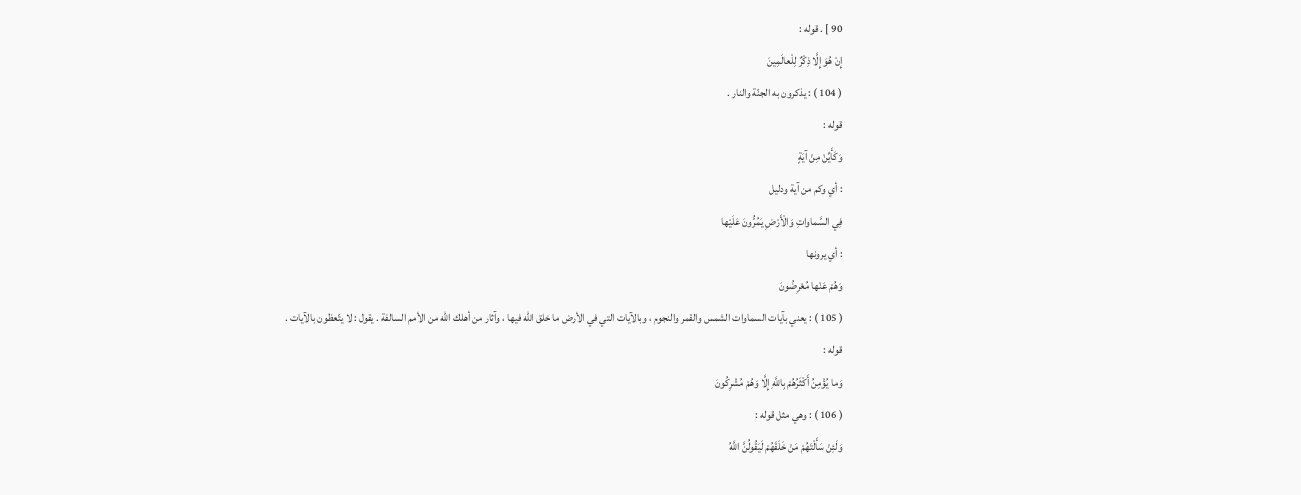90 ] . قوله :
إِنْ هُوَ إِلَّا ذِكْرٌ لِلْعالَمِينَ
( 104 ) : يذكرون به الجنّة والنار .
قوله :
وَكَأَيِّنْ مِنْ آيَةٍ
: أي وكم من آية ودليل
فِي السَّماواتِ وَالْأَرْضِ يَمُرُّونَ عَلَيْها
: أي يرونها
وَهُمْ عَنْها مُعْرِضُونَ
( 105 ) : يعني بآيات السماوات الشمس والقمر والنجوم ، وبالآيات التي في الأرض ما خلق اللّه فيها ، وآثار من أهلك اللّه من الأمم السالفة . يقول : لا يتّعظون بالآيات .
قوله :
وَما يُؤْمِنُ أَكْثَرُهُمْ بِاللَّهِ إِلَّا وَهُمْ مُشْرِكُونَ
( 106 ) : وهي مثل قوله :
وَلَئِنْ سَأَلْتَهُمْ مَنْ خَلَقَهُمْ لَيَقُولُنَّ اللَّهُ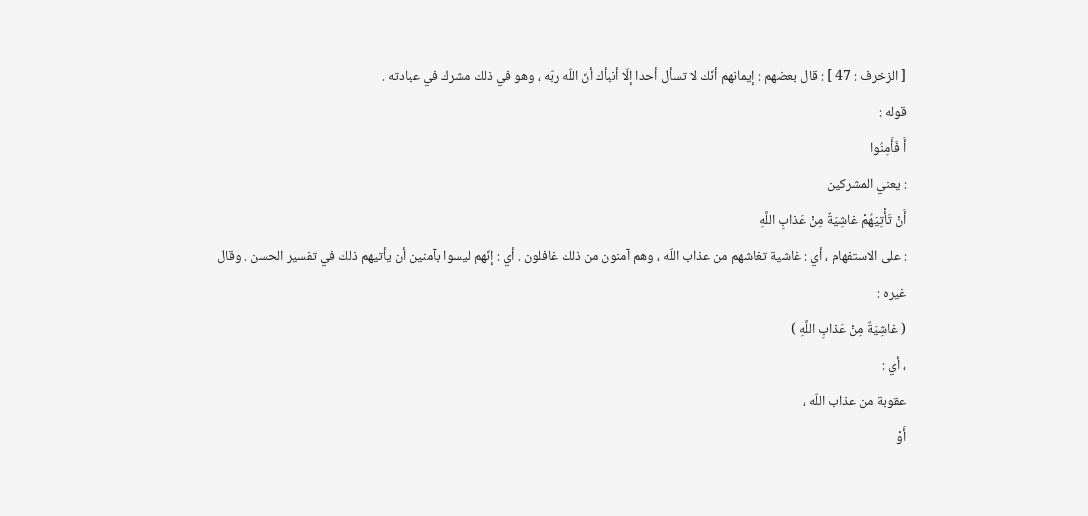[ الزخرف : 47 ] : قال بعضهم : إيمانهم أنّك لا تسأل أحدا إلّا أنبأك أنّ اللّه ربّه ، وهو في ذلك مشرك في عبادته .
قوله :
أَ فَأَمِنُوا
: يعني المشركين
أَنْ تَأْتِيَهُمْ غاشِيَةٌ مِنْ عَذابِ اللَّهِ
: على الاستفهام ، أي : غاشية تغاشهم من عذاب اللّه ، وهم آمنون من ذلك غافلون . أي : إنّهم ليسوا بآمنين أن يأتيهم ذلك في تفسير الحسن . وقال غيره :
( غاشِيَةٌ مِنْ عَذابِ اللَّهِ )
، أي :
عقوبة من عذاب اللّه ،
أَوْ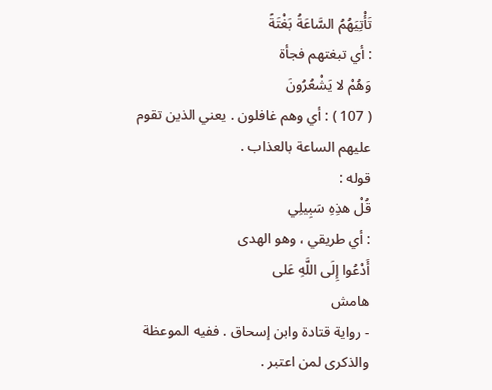تَأْتِيَهُمُ السَّاعَةُ بَغْتَةً
: أي تبغتهم فجأة
وَهُمْ لا يَشْعُرُونَ
( 107 ) : أي وهم غافلون . يعني الذين تقوم عليهم الساعة بالعذاب .
قوله :
قُلْ هذِهِ سَبِيلِي
: أي طريقي ، وهو الهدى
أَدْعُوا إِلَى اللَّهِ عَلى
هامش
- رواية قتادة وابن إسحاق . ففيه الموعظة والذكرى لمن اعتبر .